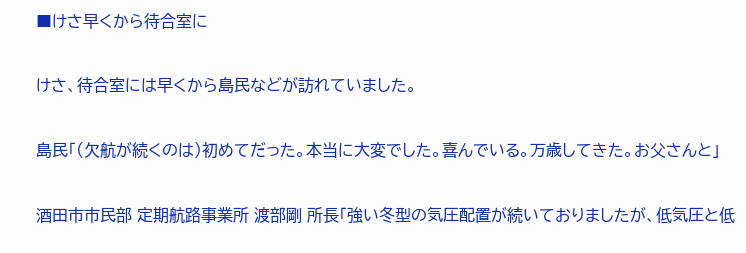■けさ早くから待合室に

けさ、待合室には早くから島民などが訪れていました。

島民「(欠航が続くのは)初めてだった。本当に大変でした。喜んでいる。万歳してきた。お父さんと」

酒田市市民部 定期航路事業所 渡部剛 所長「強い冬型の気圧配置が続いておりましたが、低気圧と低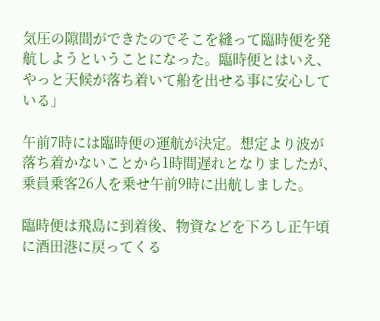気圧の隙間ができたのでそこを縫って臨時便を発航しようということになった。臨時便とはいえ、やっと天候が落ち着いて船を出せる事に安心している」

午前7時には臨時便の運航が決定。想定より波が落ち着かないことから1時間遅れとなりましたが、乗員乗客26人を乗せ午前9時に出航しました。

臨時便は飛島に到着後、物資などを下ろし正午頃に酒田港に戻ってくる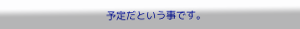予定だという事です。